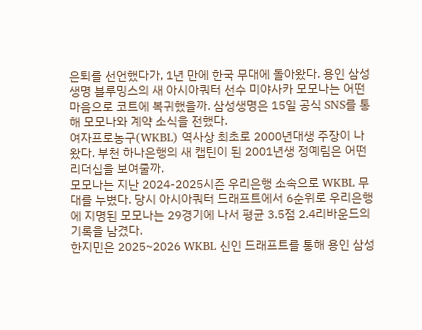은퇴를 선언했다가, 1년 만에 한국 무대에 돌아왔다. 용인 삼성생명 블루밍스의 새 아시아쿼터 선수 미야사카 모모나는 어떤 마음으로 코트에 복귀했을까. 삼성생명은 15일 공식 SNS를 통해 모모나와 계약 소식을 전했다.
여자프로농구(WKBL) 역사상 최초로 2000년대생 주장이 나왔다. 부천 하나은행의 새 캡틴이 된 2001년생 정예림은 어떤 리더십을 보여줄까.
모모나는 지난 2024-2025시즌 우리은행 소속으로 WKBL 무대를 누볐다. 당시 아시아쿼터 드래프트에서 6순위로 우리은행에 지명된 모모나는 29경기에 나서 평균 3.5점 2.4리바운드의 기록을 남겼다.
한지민은 2025~2026 WKBL 신인 드래프트를 통해 용인 삼성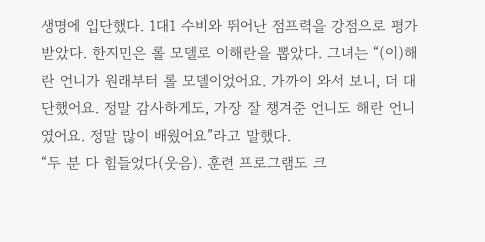생명에 입단했다. 1대1 수비와 뛰어난 점프력을 강점으로 평가받았다. 한지민은 롤 모델로 이해란을 뽑았다. 그녀는 “(이)해란 언니가 원래부터 롤 모델이었어요. 가까이 와서 보니, 더 대단했어요. 정말 감사하게도, 가장 잘 챙겨준 언니도 해란 언니였어요. 정말 많이 배웠어요”라고 말했다.
“두 분 다 힘들었다(웃음). 훈련 프로그램도 크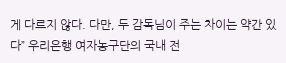게 다르지 않다. 다만, 두 감독님이 주는 차이는 약간 있다” 우리은행 여자농구단의 국내 전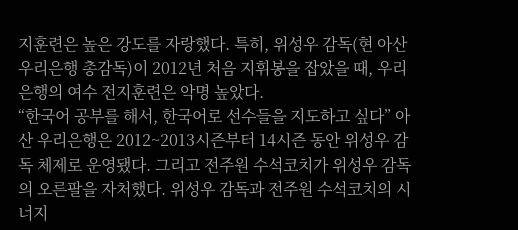지훈련은 높은 강도를 자랑했다. 특히, 위성우 감독(현 아산 우리은행 총감독)이 2012년 처음 지휘봉을 잡았을 때, 우리은행의 여수 전지훈련은 악명 높았다.
“한국어 공부를 해서, 한국어로 선수들을 지도하고 싶다” 아산 우리은행은 2012~2013시즌부터 14시즌 동안 위성우 감독 체제로 운영됐다. 그리고 전주원 수석코치가 위성우 감독의 오른팔을 자처했다. 위성우 감독과 전주원 수석코치의 시너지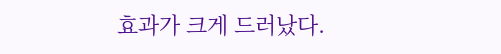효과가 크게 드러났다.